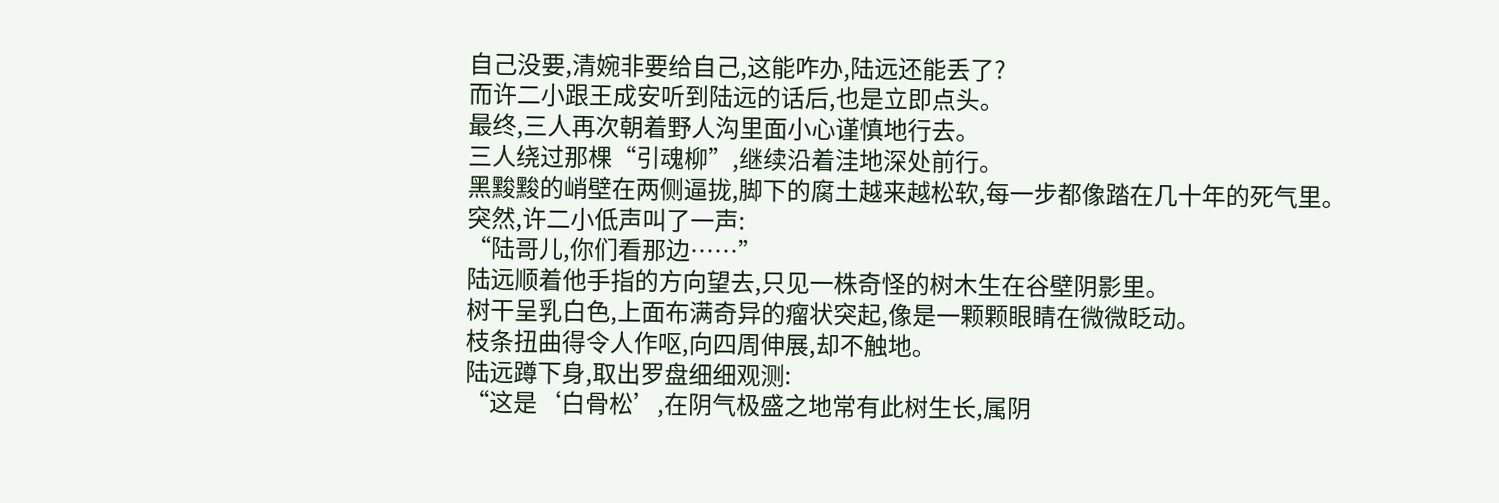自己没要,清婉非要给自己,这能咋办,陆远还能丢了?
而许二小跟王成安听到陆远的话后,也是立即点头。
最终,三人再次朝着野人沟里面小心谨慎地行去。
三人绕过那棵“引魂柳”,继续沿着洼地深处前行。
黑黢黢的峭壁在两侧逼拢,脚下的腐土越来越松软,每一步都像踏在几十年的死气里。
突然,许二小低声叫了一声:
“陆哥儿,你们看那边……”
陆远顺着他手指的方向望去,只见一株奇怪的树木生在谷壁阴影里。
树干呈乳白色,上面布满奇异的瘤状突起,像是一颗颗眼睛在微微眨动。
枝条扭曲得令人作呕,向四周伸展,却不触地。
陆远蹲下身,取出罗盘细细观测:
“这是‘白骨松’,在阴气极盛之地常有此树生长,属阴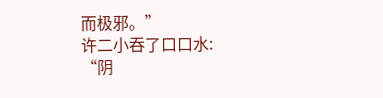而极邪。”
许二小吞了口口水:
“阴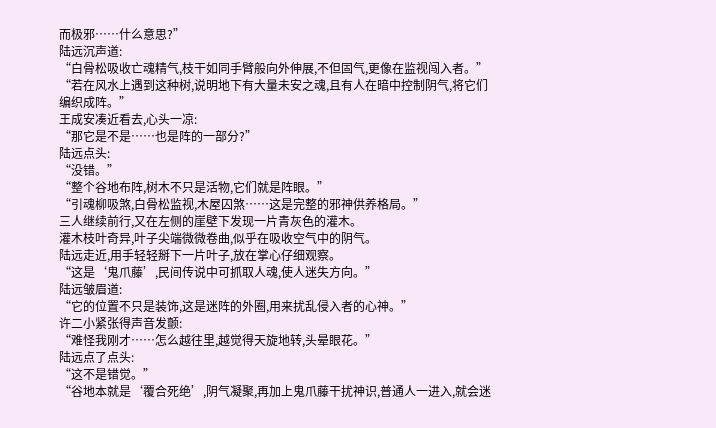而极邪……什么意思?”
陆远沉声道:
“白骨松吸收亡魂精气,枝干如同手臂般向外伸展,不但固气,更像在监视闯入者。”
“若在风水上遇到这种树,说明地下有大量未安之魂,且有人在暗中控制阴气,将它们编织成阵。”
王成安凑近看去,心头一凉:
“那它是不是……也是阵的一部分?”
陆远点头:
“没错。”
“整个谷地布阵,树木不只是活物,它们就是阵眼。”
“引魂柳吸煞,白骨松监视,木屋囚煞……这是完整的邪神供养格局。”
三人继续前行,又在左侧的崖壁下发现一片青灰色的灌木。
灌木枝叶奇异,叶子尖端微微卷曲,似乎在吸收空气中的阴气。
陆远走近,用手轻轻掰下一片叶子,放在掌心仔细观察。
“这是‘鬼爪藤’,民间传说中可抓取人魂,使人迷失方向。”
陆远皱眉道:
“它的位置不只是装饰,这是迷阵的外圈,用来扰乱侵入者的心神。”
许二小紧张得声音发颤:
“难怪我刚才……怎么越往里,越觉得天旋地转,头晕眼花。”
陆远点了点头:
“这不是错觉。”
“谷地本就是‘覆合死绝’,阴气凝聚,再加上鬼爪藤干扰神识,普通人一进入,就会迷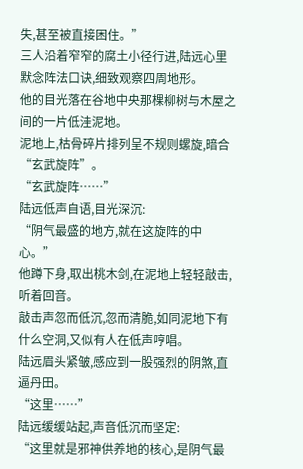失,甚至被直接困住。”
三人沿着窄窄的腐土小径行进,陆远心里默念阵法口诀,细致观察四周地形。
他的目光落在谷地中央那棵柳树与木屋之间的一片低洼泥地。
泥地上,枯骨碎片排列呈不规则螺旋,暗合“玄武旋阵”。
“玄武旋阵……”
陆远低声自语,目光深沉:
“阴气最盛的地方,就在这旋阵的中心。”
他蹲下身,取出桃木剑,在泥地上轻轻敲击,听着回音。
敲击声忽而低沉,忽而清脆,如同泥地下有什么空洞,又似有人在低声哼唱。
陆远眉头紧皱,感应到一股强烈的阴煞,直逼丹田。
“这里……”
陆远缓缓站起,声音低沉而坚定:
“这里就是邪神供养地的核心,是阴气最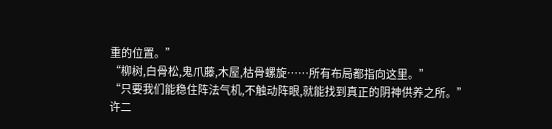重的位置。”
“柳树,白骨松,鬼爪藤,木屋,枯骨螺旋……所有布局都指向这里。”
“只要我们能稳住阵法气机,不触动阵眼,就能找到真正的阴神供养之所。”
许二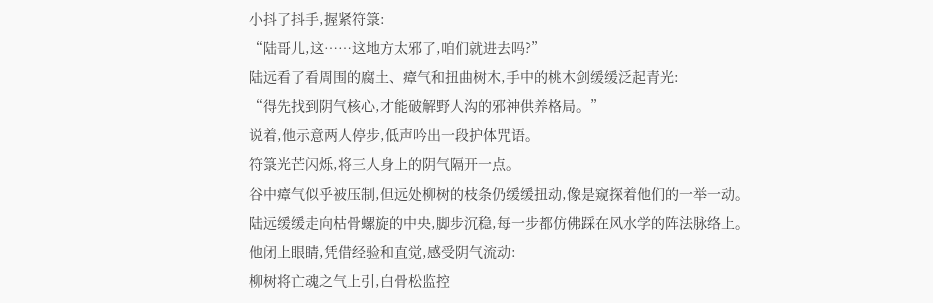小抖了抖手,握紧符箓:
“陆哥儿,这……这地方太邪了,咱们就进去吗?”
陆远看了看周围的腐土、瘴气和扭曲树木,手中的桃木剑缓缓泛起青光:
“得先找到阴气核心,才能破解野人沟的邪神供养格局。”
说着,他示意两人停步,低声吟出一段护体咒语。
符箓光芒闪烁,将三人身上的阴气隔开一点。
谷中瘴气似乎被压制,但远处柳树的枝条仍缓缓扭动,像是窥探着他们的一举一动。
陆远缓缓走向枯骨螺旋的中央,脚步沉稳,每一步都仿佛踩在风水学的阵法脉络上。
他闭上眼睛,凭借经验和直觉,感受阴气流动:
柳树将亡魂之气上引,白骨松监控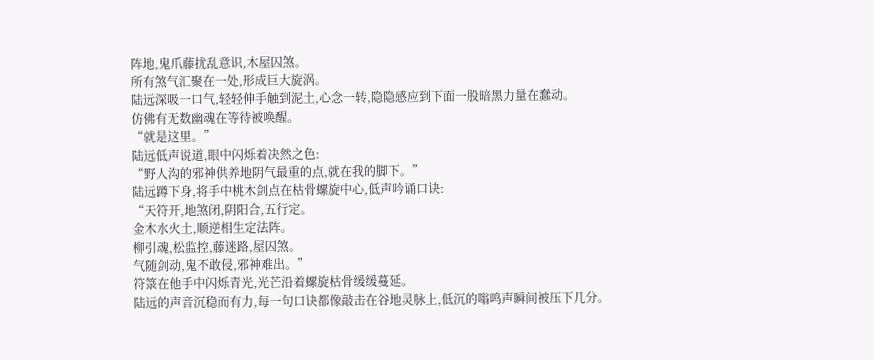阵地,鬼爪藤扰乱意识,木屋囚煞。
所有煞气汇聚在一处,形成巨大旋涡。
陆远深吸一口气,轻轻伸手触到泥土,心念一转,隐隐感应到下面一股暗黑力量在蠢动。
仿佛有无数幽魂在等待被唤醒。
“就是这里。”
陆远低声说道,眼中闪烁着决然之色:
“野人沟的邪神供养地阴气最重的点,就在我的脚下。”
陆远蹲下身,将手中桃木剑点在枯骨螺旋中心,低声吟诵口诀:
“天符开,地煞闭,阴阳合,五行定。
金木水火土,顺逆相生定法阵。
柳引魂,松监控,藤迷路,屋囚煞。
气随剑动,鬼不敢侵,邪神难出。”
符箓在他手中闪烁青光,光芒沿着螺旋枯骨缓缓蔓延。
陆远的声音沉稳而有力,每一句口诀都像敲击在谷地灵脉上,低沉的嗡鸣声瞬间被压下几分。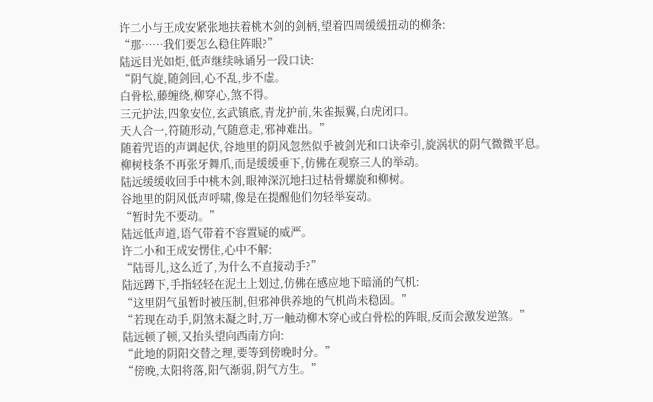许二小与王成安紧张地扶着桃木剑的剑柄,望着四周缓缓扭动的柳条:
“那……我们要怎么稳住阵眼?”
陆远目光如炬,低声继续咏诵另一段口诀:
“阴气旋,随剑回,心不乱,步不虚。
白骨松,藤缠绕,柳穿心,煞不得。
三元护法,四象安位,玄武镇底,青龙护前,朱雀振翼,白虎闭口。
天人合一,符随形动,气随意走,邪神难出。”
随着咒语的声调起伏,谷地里的阴风忽然似乎被剑光和口诀牵引,旋涡状的阴气微微平息。
柳树枝条不再张牙舞爪,而是缓缓垂下,仿佛在观察三人的举动。
陆远缓缓收回手中桃木剑,眼神深沉地扫过枯骨螺旋和柳树。
谷地里的阴风低声呼啸,像是在提醒他们勿轻举妄动。
“暂时先不要动。”
陆远低声道,语气带着不容置疑的威严。
许二小和王成安愣住,心中不解:
“陆哥儿,这么近了,为什么不直接动手?”
陆远蹲下,手指轻轻在泥土上划过,仿佛在感应地下暗涌的气机:
“这里阴气虽暂时被压制,但邪神供养地的气机尚未稳固。”
“若现在动手,阴煞未凝之时,万一触动柳木穿心或白骨松的阵眼,反而会激发逆煞。”
陆远顿了顿,又抬头望向西南方向:
“此地的阴阳交替之理,要等到傍晚时分。”
“傍晚,太阳将落,阳气渐弱,阴气方生。”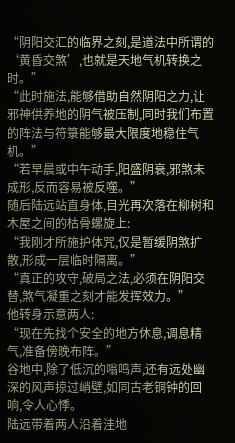“阴阳交汇的临界之刻,是道法中所谓的‘黄昏交煞’,也就是天地气机转换之时。”
“此时施法,能够借助自然阴阳之力,让邪神供养地的阴气被压制,同时我们布置的阵法与符箓能够最大限度地稳住气机。”
“若早晨或中午动手,阳盛阴衰,邪煞未成形,反而容易被反噬。”
随后陆远站直身体,目光再次落在柳树和木屋之间的枯骨螺旋上:
“我刚才所施护体咒,仅是暂缓阴煞扩散,形成一层临时隔离。”
“真正的攻守,破局之法,必须在阴阳交替,煞气凝重之刻才能发挥效力。”
他转身示意两人:
“现在先找个安全的地方休息,调息精气,准备傍晚布阵。”
谷地中,除了低沉的嗡鸣声,还有远处幽深的风声掠过峭壁,如同古老铜钟的回响,令人心悸。
陆远带着两人沿着洼地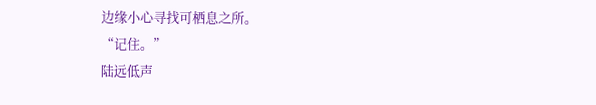边缘小心寻找可栖息之所。
“记住。”
陆远低声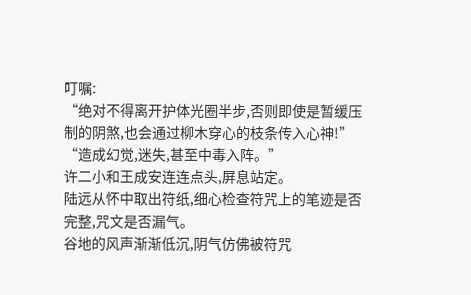叮嘱:
“绝对不得离开护体光圈半步,否则即使是暂缓压制的阴煞,也会通过柳木穿心的枝条传入心神!”
“造成幻觉,迷失,甚至中毒入阵。”
许二小和王成安连连点头,屏息站定。
陆远从怀中取出符纸,细心检查符咒上的笔迹是否完整,咒文是否漏气。
谷地的风声渐渐低沉,阴气仿佛被符咒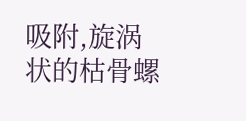吸附,旋涡状的枯骨螺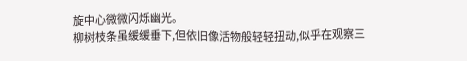旋中心微微闪烁幽光。
柳树枝条虽缓缓垂下,但依旧像活物般轻轻扭动,似乎在观察三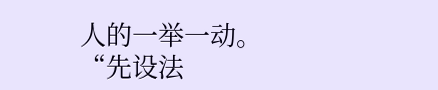人的一举一动。
“先设法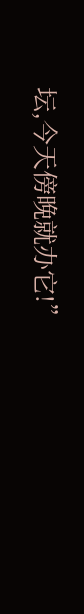坛,今天傍晚就办它!”